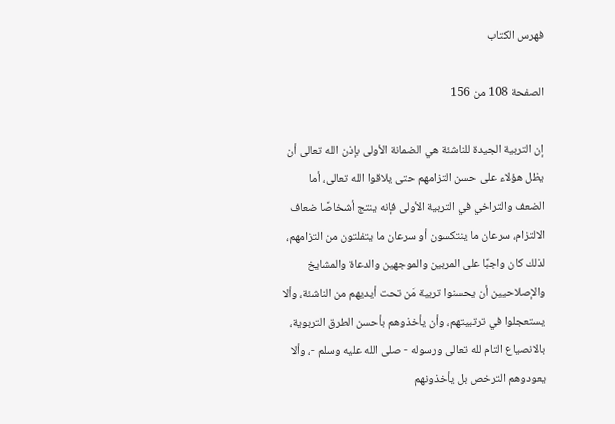فهرس الكتاب

الصفحة 108 من 156

إن التربية الجيدة للناشئة هي الضمانة الأولى بإذن الله تعالى أن يظل هؤلاء على حسن التزامهم حتى يلاقوا الله تعالى، أما الضعف والتراخي في التربية الأولى فإنه ينتج أشخاصًا ضعاف الالتزام، سرعان ما ينتكسون أو سرعان ما يتفلتون من التزامهم، لذلك كان واجبًا على المربين والموجهين والدعاة والمشايخ والإصلاحيين أن يحسنوا تربية مَن تحت أيديهم من الناشئة، وألا يستعجلوا في ترتبيتهم، وأن يأخذوهم بأحسن الطرق التربوية، بالانصياع التام لله تعالى ورسوله - صلى الله عليه وسلم -، وألا يعودوهم الترخص بل يأخذونهم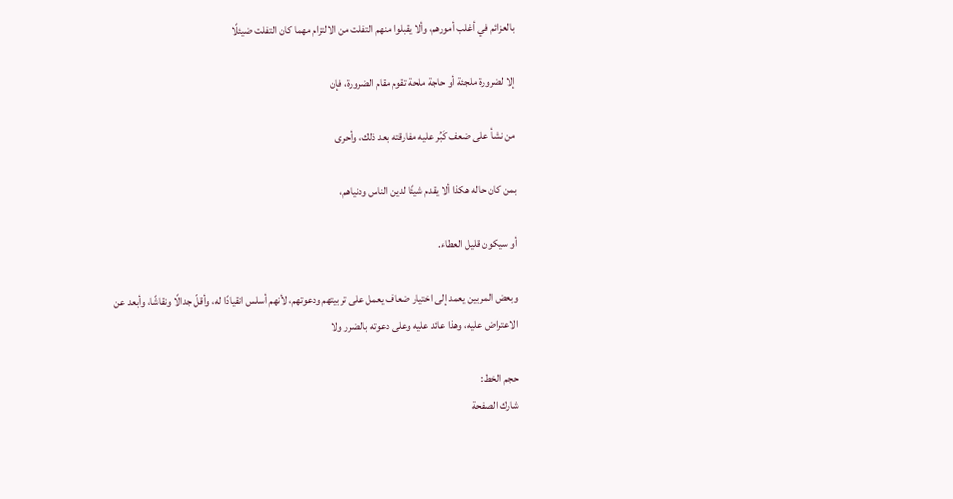بالعزائم في أغلب أمورهم، وألا يقبلوا منهم التفلت من الالتزام مهما كان التفلت ضيئلًا

إلا لضرورة ملجئة أو حاجة ملحة تقوم مقام الضرورة، فإن

من نشأ على ضعف كَبُر عليه مفارقته بعد ذلك، وأحرى

بمن كان حاله هكذا ألا يقدم شيئًا لدين الناس ودنياهم،

أو سيكون قليل العطاء.

وبعض المربين يعمد إلى اختيار ضعاف يعمل على تربيتهم ودعوتهم، لأنهم أسلس انقيادًا له، وأقلّ جدالًا ونقاشًا، وأبعد عن الاعتراض عليه، وهذا عائد عليه وعلى دعوته بالضرر ولا

حجم الخط:
شارك الصفحة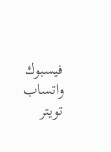فيسبوك واتساب تويتر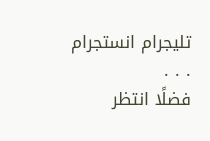تليجرام انستجرام
. . .
فضلًا انتظر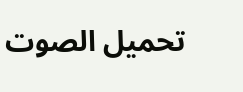تحميل الصوت